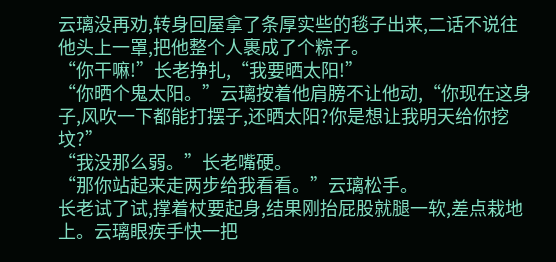云璃没再劝,转身回屋拿了条厚实些的毯子出来,二话不说往他头上一罩,把他整个人裹成了个粽子。
“你干嘛!”长老挣扎,“我要晒太阳!”
“你晒个鬼太阳。”云璃按着他肩膀不让他动,“你现在这身子,风吹一下都能打摆子,还晒太阳?你是想让我明天给你挖坟?”
“我没那么弱。”长老嘴硬。
“那你站起来走两步给我看看。”云璃松手。
长老试了试,撑着杖要起身,结果刚抬屁股就腿一软,差点栽地上。云璃眼疾手快一把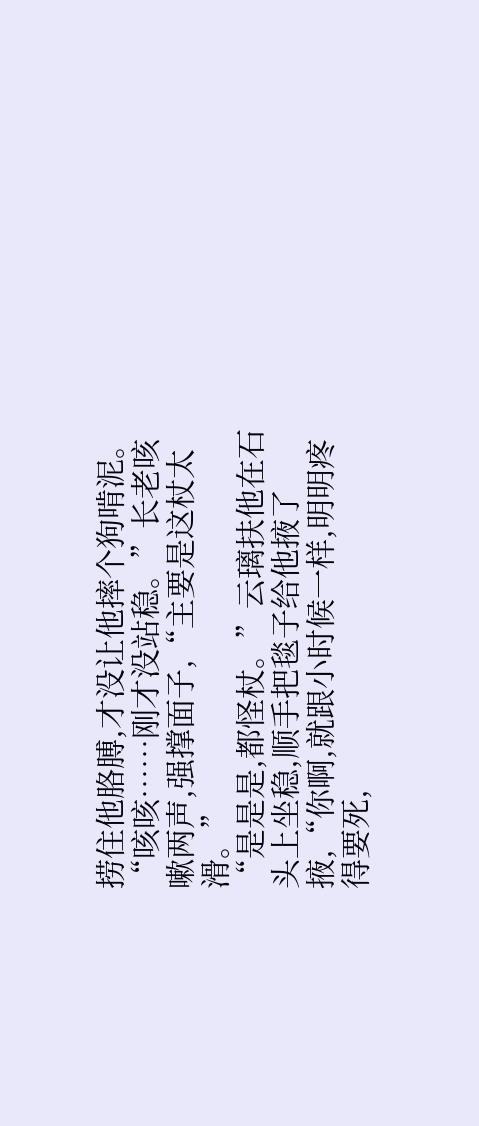捞住他胳膊,才没让他摔个狗啃泥。
“咳咳……刚才没站稳。”长老咳嗽两声,强撑面子,“主要是这杖太滑。”
“是是是,都怪杖。”云璃扶他在石头上坐稳,顺手把毯子给他掖了掖,“你啊,就跟小时候一样,明明疼得要死,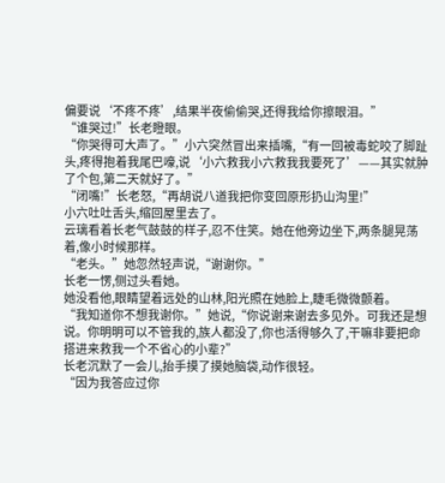偏要说‘不疼不疼’,结果半夜偷偷哭,还得我给你擦眼泪。”
“谁哭过!”长老瞪眼。
“你哭得可大声了。”小六突然冒出来插嘴,“有一回被毒蛇咬了脚趾头,疼得抱着我尾巴嚎,说‘小六救我小六救我我要死了’——其实就肿了个包,第二天就好了。”
“闭嘴!”长老怒,“再胡说八道我把你变回原形扔山沟里!”
小六吐吐舌头,缩回屋里去了。
云璃看着长老气鼓鼓的样子,忍不住笑。她在他旁边坐下,两条腿晃荡着,像小时候那样。
“老头。”她忽然轻声说,“谢谢你。”
长老一愣,侧过头看她。
她没看他,眼睛望着远处的山林,阳光照在她脸上,睫毛微微颤着。
“我知道你不想我谢你。”她说,“你说谢来谢去多见外。可我还是想说。你明明可以不管我的,族人都没了,你也活得够久了,干嘛非要把命搭进来救我一个不省心的小辈?”
长老沉默了一会儿,抬手摸了摸她脑袋,动作很轻。
“因为我答应过你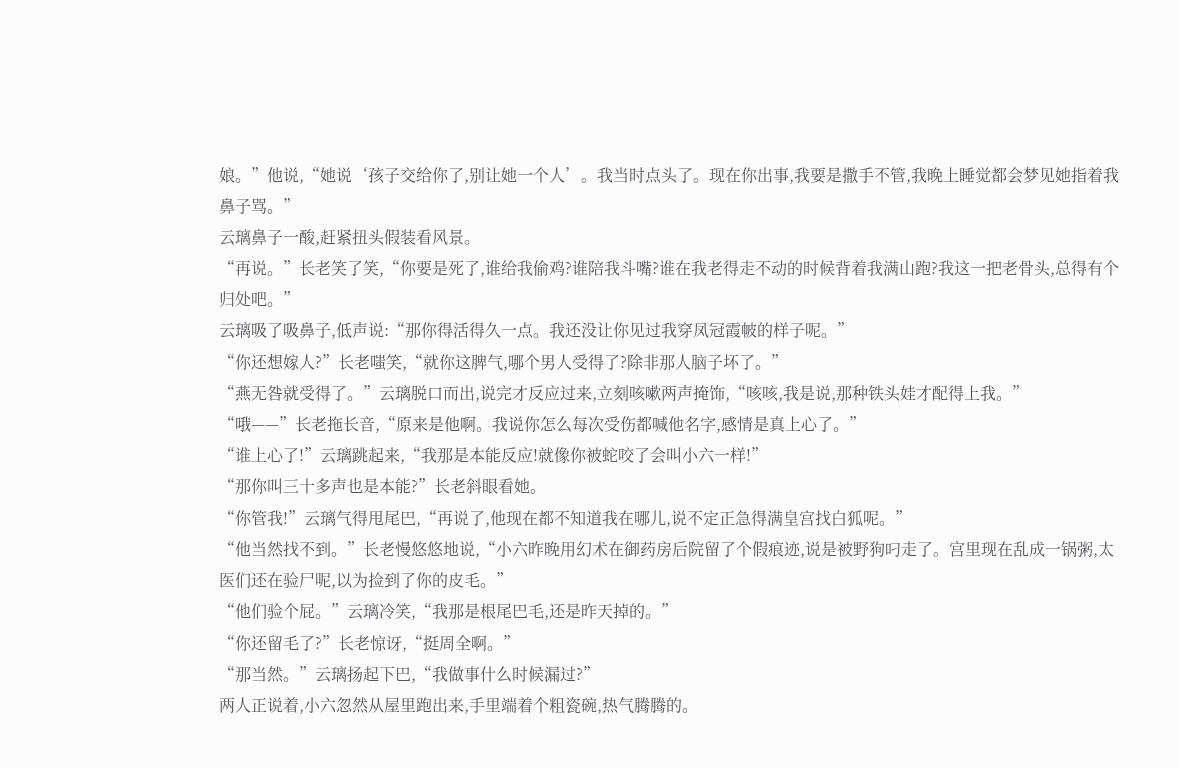娘。”他说,“她说‘孩子交给你了,别让她一个人’。我当时点头了。现在你出事,我要是撒手不管,我晚上睡觉都会梦见她指着我鼻子骂。”
云璃鼻子一酸,赶紧扭头假装看风景。
“再说。”长老笑了笑,“你要是死了,谁给我偷鸡?谁陪我斗嘴?谁在我老得走不动的时候背着我满山跑?我这一把老骨头,总得有个归处吧。”
云璃吸了吸鼻子,低声说:“那你得活得久一点。我还没让你见过我穿凤冠霞帔的样子呢。”
“你还想嫁人?”长老嗤笑,“就你这脾气,哪个男人受得了?除非那人脑子坏了。”
“燕无咎就受得了。”云璃脱口而出,说完才反应过来,立刻咳嗽两声掩饰,“咳咳,我是说,那种铁头娃才配得上我。”
“哦——”长老拖长音,“原来是他啊。我说你怎么每次受伤都喊他名字,感情是真上心了。”
“谁上心了!”云璃跳起来,“我那是本能反应!就像你被蛇咬了会叫小六一样!”
“那你叫三十多声也是本能?”长老斜眼看她。
“你管我!”云璃气得甩尾巴,“再说了,他现在都不知道我在哪儿,说不定正急得满皇宫找白狐呢。”
“他当然找不到。”长老慢悠悠地说,“小六昨晚用幻术在御药房后院留了个假痕迹,说是被野狗叼走了。宫里现在乱成一锅粥,太医们还在验尸呢,以为捡到了你的皮毛。”
“他们验个屁。”云璃冷笑,“我那是根尾巴毛,还是昨天掉的。”
“你还留毛了?”长老惊讶,“挺周全啊。”
“那当然。”云璃扬起下巴,“我做事什么时候漏过?”
两人正说着,小六忽然从屋里跑出来,手里端着个粗瓷碗,热气腾腾的。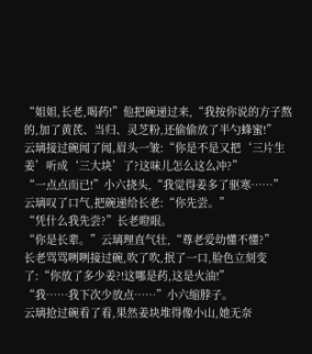“姐姐,长老,喝药!”他把碗递过来,“我按你说的方子熬的,加了黄芪、当归、灵芝粉,还偷偷放了半勺蜂蜜!”
云璃接过碗闻了闻,眉头一皱:“你是不是又把‘三片生姜’听成‘三大块’了?这味儿怎么这么冲?”
“一点点而已!”小六挠头,“我觉得姜多了驱寒……”
云璃叹了口气,把碗递给长老:“你先尝。”
“凭什么我先尝?”长老瞪眼。
“你是长辈。”云璃理直气壮,“尊老爱幼懂不懂?”
长老骂骂咧咧接过碗,吹了吹,抿了一口,脸色立刻变了:“你放了多少姜?!这哪是药,这是火油!”
“我……我下次少放点……”小六缩脖子。
云璃抢过碗看了看,果然姜块堆得像小山,她无奈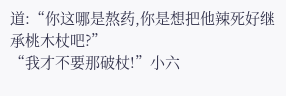道:“你这哪是熬药,你是想把他辣死好继承桃木杖吧?”
“我才不要那破杖!”小六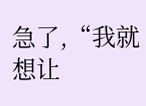急了,“我就想让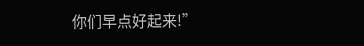你们早点好起来!”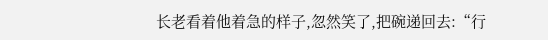长老看着他着急的样子,忽然笑了,把碗递回去:“行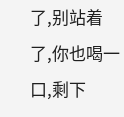了,别站着了,你也喝一口,剩下